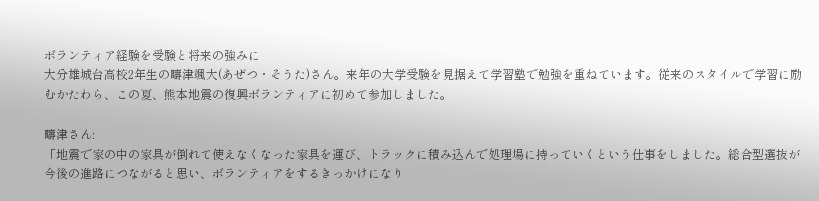ボランティア経験を受験と将来の強みに
大分雄城台高校2年生の疇津颯大(あぜつ・そうた)さん。来年の大学受験を見据えて学習塾で勉強を重ねています。従来のスタイルで学習に励むかたわら、この夏、熊本地震の復興ボランティアに初めて参加しました。

疇津さん:
「地震で家の中の家具が倒れて使えなくなった家具を運び、トラックに積み込んで処理場に持っていくという仕事をしました。総合型選抜が今後の進路につながると思い、ボランティアをするきっかけになり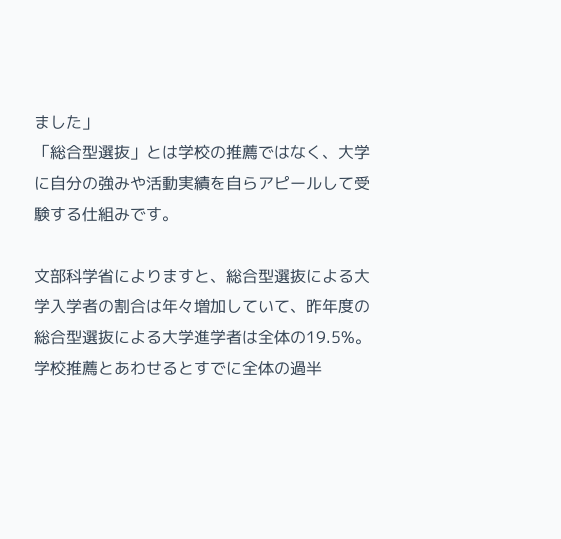ました」
「総合型選抜」とは学校の推薦ではなく、大学に自分の強みや活動実績を自らアピールして受験する仕組みです。

文部科学省によりますと、総合型選抜による大学入学者の割合は年々増加していて、昨年度の総合型選抜による大学進学者は全体の19.5%。学校推薦とあわせるとすでに全体の過半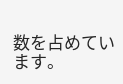数を占めています。